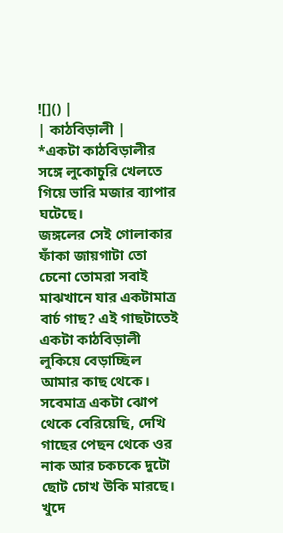![]() |
| কাঠবিড়ালী |
*একটা কাঠবিড়ালীর সঙ্গে লুকোচুরি খেলতে গিয়ে ভারি মজার ব্যাপার ঘটেছে।
জঙ্গলের সেই গোলাকার ফাঁকা জায়গাটা তো চেনো তোমরা সবাই মাঝখানে যার একটামাত্র বার্চ গাছ? এই গাছটাতেই একটা কাঠবিড়ালী লুকিয়ে বেড়াচ্ছিল আমার কাছ থেকে। সবেমাত্র একটা ঝোপ থেকে বেরিয়েছি, দেখি গাছের পেছন থেকে ওর নাক আর চকচকে দুটো ছোট চোখ উকি মারছে। খুদে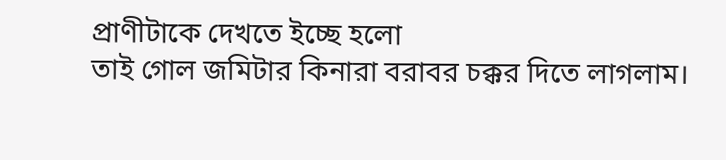প্রাণীটাকে দেখতে ইচ্ছে হলো
তাই গোল জমিটার কিনারা বরাবর চক্কর দিতে লাগলাম।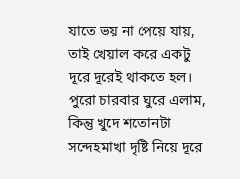যাতে ভয় না পেয়ে যায়, তাই খেয়াল করে একটু দূরে দূরেই থাকতে হল। পুরো চারবার ঘুরে এলাম, কিন্তু খুদে শতোনটা সন্দেহমাখা দৃষ্টি নিয়ে দূরে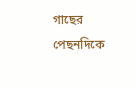গাছের পেছনদিকে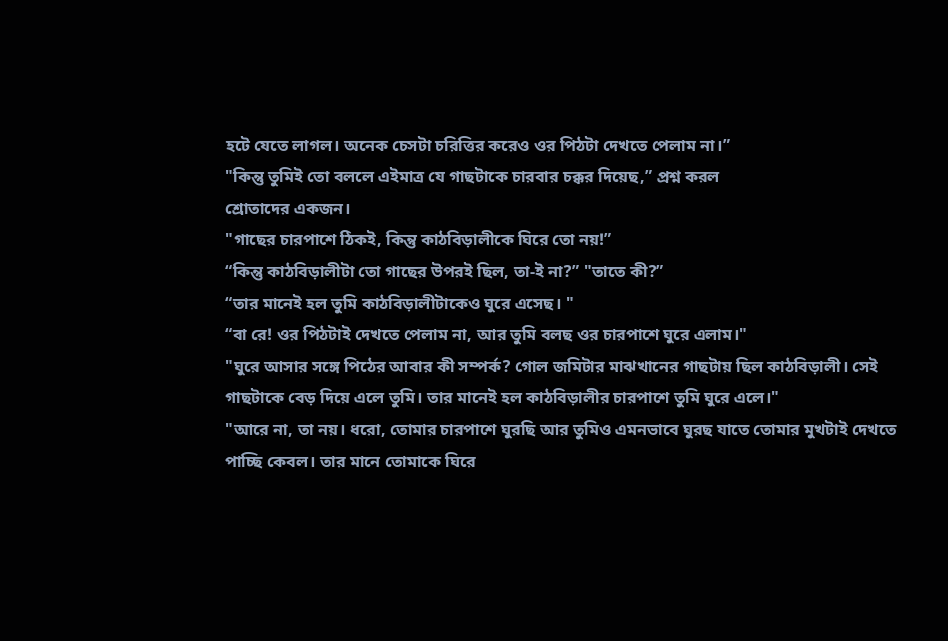হটে যেতে লাগল। অনেক চেসটা চরিত্তির করেও ওর পিঠটা দেখতে পেলাম না।”
"কিন্তু তুমিই তো বললে এইমাত্র যে গাছটাকে চারবার চক্কর দিয়েছ,” প্রশ্ন করল
শ্রোতাদের একজন।
"গাছের চারপাশে ঠিকই, কিন্তু কাঠবিড়ালীকে ঘিরে তো নয়!”
“কিন্তু কাঠবিড়ালীটা তো গাছের উপরই ছিল, তা-ই না?” "তাতে কী?”
“তার মানেই হল তুমি কাঠবিড়ালীটাকেও ঘুরে এসেছ। "
“বা রে! ওর পিঠটাই দেখতে পেলাম না, আর তুমি বলছ ওর চারপাশে ঘুরে এলাম।"
"ঘুরে আসার সঙ্গে পিঠের আবার কী সম্পর্ক? গোল জমিটার মাঝখানের গাছটায় ছিল কাঠবিড়ালী। সেই গাছটাকে বেড় দিয়ে এলে তুমি। তার মানেই হল কাঠবিড়ালীর চারপাশে তুমি ঘুরে এলে।"
"আরে না, তা নয়। ধরো, তোমার চারপাশে ঘুরছি আর তুমিও এমনভাবে ঘুরছ যাতে তোমার মুখটাই দেখতে পাচ্ছি কেবল। তার মানে তোমাকে ঘিরে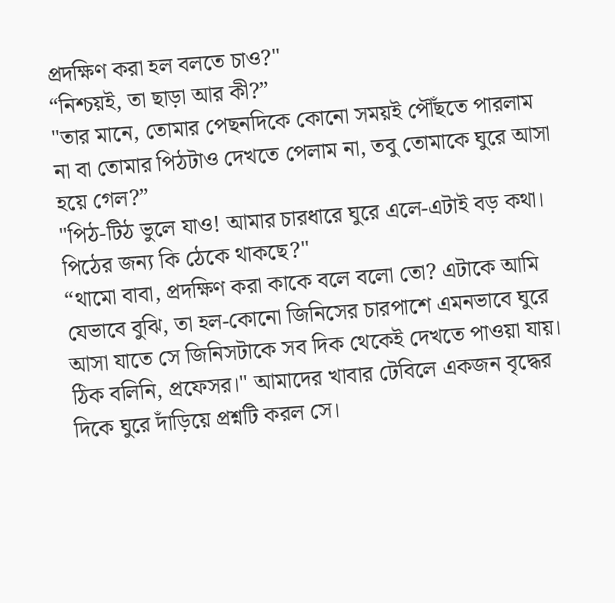প্রদক্ষিণ করা হল বলতে চাও?"
“নিশ্চয়ই, তা ছাড়া আর কী?”
"তার মানে, তোমার পেছনদিকে কোনো সময়ই পৌঁছতে পারলাম না বা তোমার পিঠটাও দেখতে পেলাম না, তবু তোমাকে ঘুরে আসা হয়ে গেল?”
"পিঠ-টিঠ ভুলে যাও! আমার চারধারে ঘুরে এলে-এটাই বড় কথা। পিঠের জন্য কি ঠেকে থাকছে?"
“থামো বাবা, প্রদক্ষিণ করা কাকে বলে বলো তো? এটাকে আমি যেভাবে বুঝি, তা হল-কোনো জিনিসের চারপাশে এমনভাবে ঘুরে আসা যাতে সে জিনিসটাকে সব দিক থেকেই দেখতে পাওয়া যায়। ঠিক বলিনি, প্রফেসর।" আমাদের খাবার টেবিলে একজন বৃদ্ধের দিকে ঘুরে দাঁড়িয়ে প্রশ্নটি করল সে।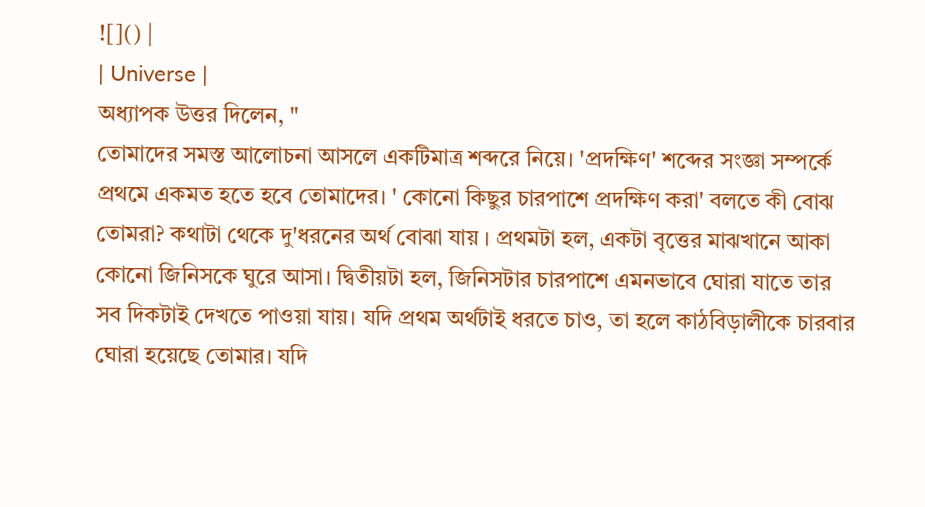![]() |
| Universe |
অধ্যাপক উত্তর দিলেন, "
তোমাদের সমস্ত আলোচনা আসলে একটিমাত্র শব্দরে নিয়ে। 'প্রদক্ষিণ' শব্দের সংজ্ঞা সম্পর্কে প্রথমে একমত হতে হবে তোমাদের। ' কোনো কিছুর চারপাশে প্রদক্ষিণ করা' বলতে কী বোঝ তোমরা? কথাটা থেকে দু'ধরনের অর্থ বোঝা যায় । প্রথমটা হল, একটা বৃত্তের মাঝখানে আকা কোনো জিনিসকে ঘুরে আসা। দ্বিতীয়টা হল, জিনিসটার চারপাশে এমনভাবে ঘোরা যাতে তার সব দিকটাই দেখতে পাওয়া যায়। যদি প্রথম অর্থটাই ধরতে চাও, তা হলে কাঠবিড়ালীকে চারবার ঘোরা হয়েছে তোমার। যদি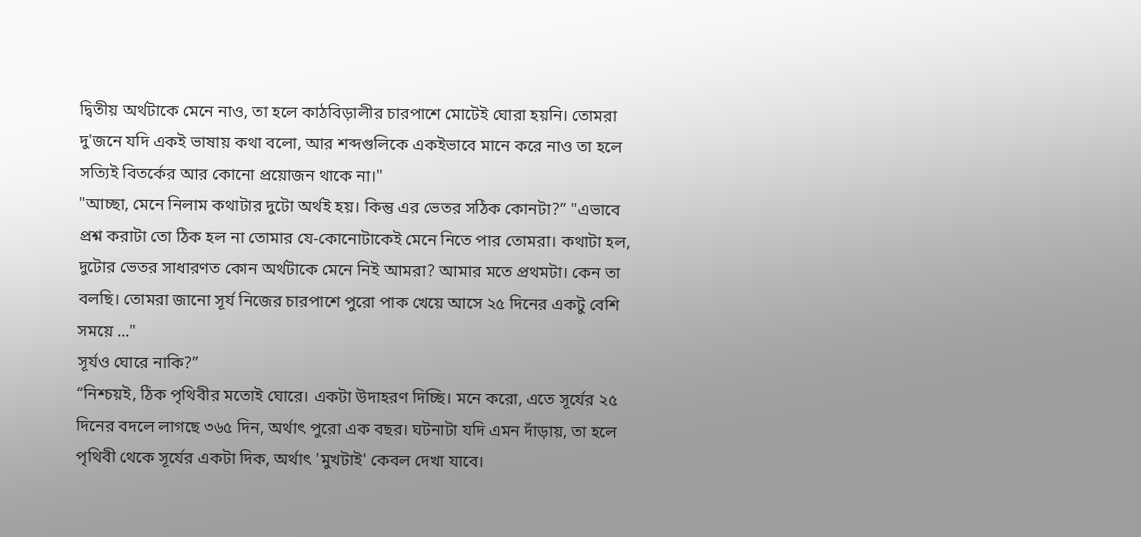দ্বিতীয় অর্থটাকে মেনে নাও, তা হলে কাঠবিড়ালীর চারপাশে মোটেই ঘোরা হয়নি। তোমরা দু'জনে যদি একই ভাষায় কথা বলো, আর শব্দগুলিকে একইভাবে মানে করে নাও তা হলে সত্যিই বিতর্কের আর কোনো প্রয়োজন থাকে না।"
"আচ্ছা, মেনে নিলাম কথাটার দুটো অর্থই হয়। কিন্তু এর ভেতর সঠিক কোনটা?” "এভাবে প্রশ্ন করাটা তো ঠিক হল না তোমার যে-কোনোটাকেই মেনে নিতে পার তোমরা। কথাটা হল, দুটোর ভেতর সাধারণত কোন অর্থটাকে মেনে নিই আমরা? আমার মতে প্রথমটা। কেন তা বলছি। তোমরা জানো সূর্য নিজের চারপাশে পুরো পাক খেয়ে আসে ২৫ দিনের একটু বেশি সময়ে ..."
সূর্যও ঘোরে নাকি?”
“নিশ্চয়ই, ঠিক পৃথিবীর মতোই ঘোরে। একটা উদাহরণ দিচ্ছি। মনে করো, এতে সূর্যের ২৫ দিনের বদলে লাগছে ৩৬৫ দিন, অর্থাৎ পুরো এক বছর। ঘটনাটা যদি এমন দাঁড়ায়, তা হলে পৃথিবী থেকে সূর্যের একটা দিক, অর্থাৎ 'মুখটাই' কেবল দেখা যাবে।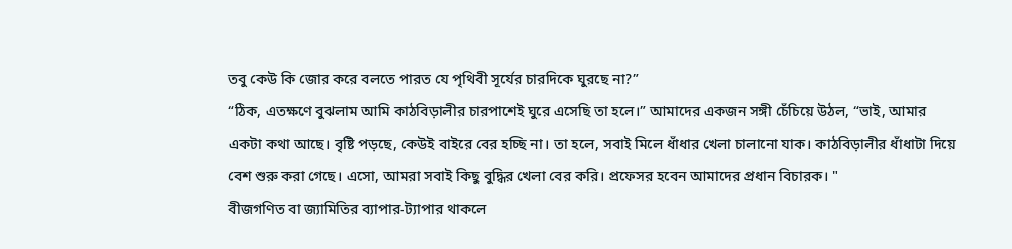তবু কেউ কি জোর করে বলতে পারত যে পৃথিবী সূর্যের চারদিকে ঘুরছে না?”
“ঠিক, এতক্ষণে বুঝলাম আমি কাঠবিড়ালীর চারপাশেই ঘুরে এসেছি তা হলে।” আমাদের একজন সঙ্গী চেঁচিয়ে উঠল, “ভাই, আমার একটা কথা আছে। বৃষ্টি পড়ছে, কেউই বাইরে বের হচ্ছি না। তা হলে, সবাই মিলে ধাঁধার খেলা চালানো যাক। কাঠবিড়ালীর ধাঁধাটা দিয়ে বেশ শুরু করা গেছে। এসো, আমরা সবাই কিছু বুদ্ধির খেলা বের করি। প্রফেসর হবেন আমাদের প্রধান বিচারক। "
বীজগণিত বা জ্যামিতির ব্যাপার-ট্যাপার থাকলে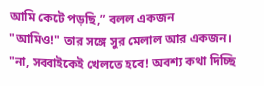আমি কেটে পড়ছি,” বলল একজন
"আমিও!" তার সঙ্গে সুর মেলাল আর একজন।
"না, সব্বাইকেই খেলতে হবে! অবশ্য কথা দিচ্ছি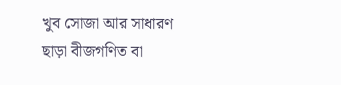খুব সোজা আর সাধারণ ছাড়া বীজগণিত বা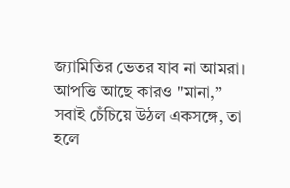জ্যামিতির ভেতর যাব না আমরা। আপত্তি আছে কারও "মানা,” সবাই চেঁচিয়ে উঠল একসঙ্গে, তা হলে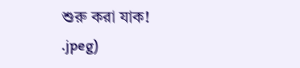শুরু করা যাক!
.jpeg)